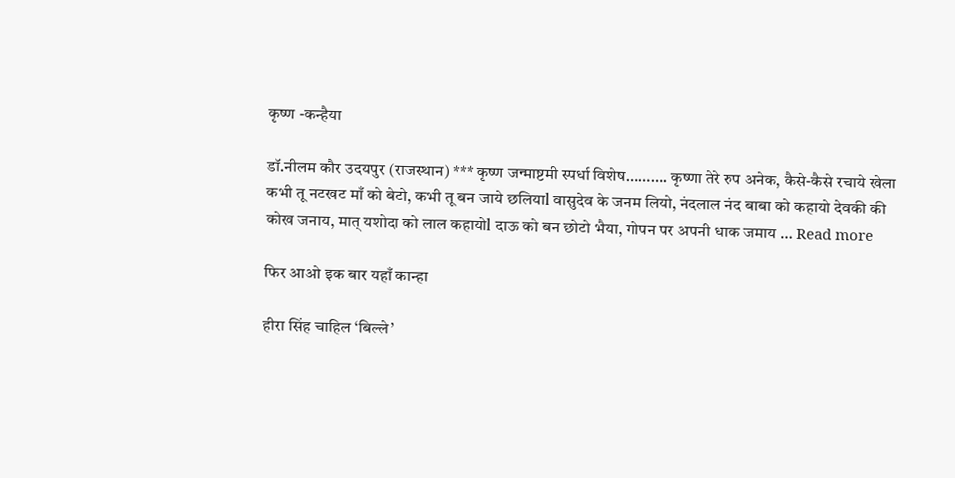कृष्ण -कन्हैया

डॉ.नीलम कौर उदयपुर (राजस्थान) *** कृष्ण जन्माष्टमी स्पर्धा विशेष………. कृष्णा तेरे रुप अनेक, कैसे-कैसे रचाये खेला कभी तू नटखट माँ को बेटो, कभी तू बन जाये छलियाl वासुदेव के जनम लियो, नंदलाल नंद बाबा को कहायो देवकी की कोख जनाय, मात् यशोदा को लाल कहायोl दाऊ को बन छोटो भैया, गोपन पर अपनी धाक जमाय … Read more

फिर आओ इक बार यहाँ कान्हा

हीरा सिंह चाहिल ‘बिल्ले’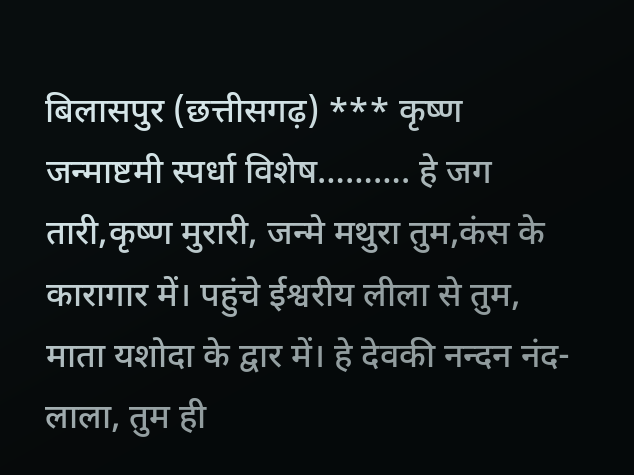बिलासपुर (छत्तीसगढ़) *** कृष्ण जन्माष्टमी स्पर्धा विशेष………. हे जग तारी,कृष्ण मुरारी, जन्मे मथुरा तुम,कंस के कारागार में। पहुंचे ईश्वरीय लीला से तुम, माता यशोदा के द्वार में। हे देवकी नन्दन नंद-लाला, तुम ही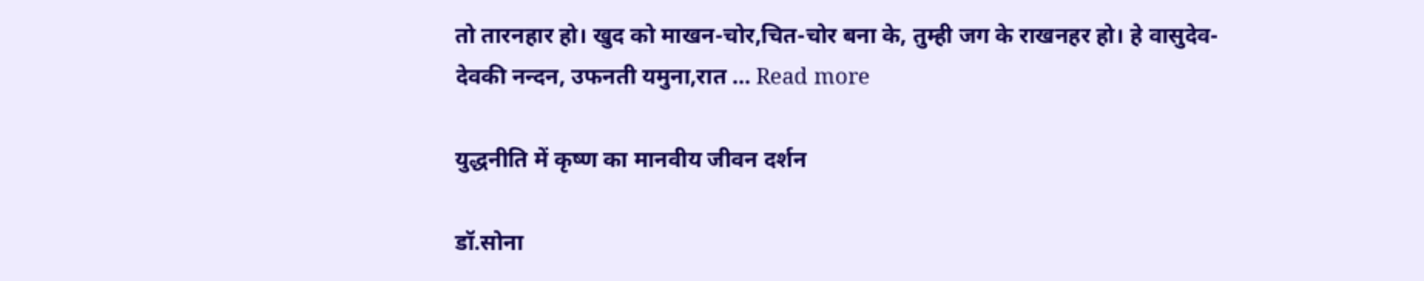तो तारनहार हो। खुद को माखन-चोर,चित-चोर बना के, तुम्ही जग के राखनहर हो। हे वासुदेव-देवकी नन्दन, उफनती यमुना,रात … Read more

युद्धनीति में कृष्ण का मानवीय जीवन दर्शन

डॉ.सोना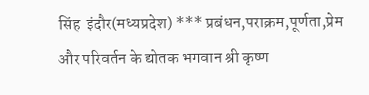सिंह  इंदौर(मध्यप्रदेश) *** प्रबंधन,पराक्रम,पूर्णता,प्रेम और परिवर्तन के द्योतक भगवान श्री कृष्ण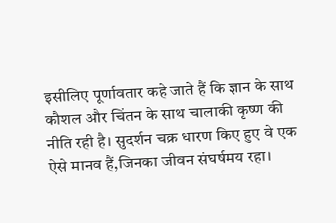इसीलिए पूर्णावतार कहे जाते हैं कि ज्ञान के साथ कौशल और चिंतन के साथ चालाकी कृष्ण की नीति रही है। सुदर्शन चक्र धारण किए हुए वे एक ऐसे मानव हैं,जिनका जीवन संघर्षमय रहा।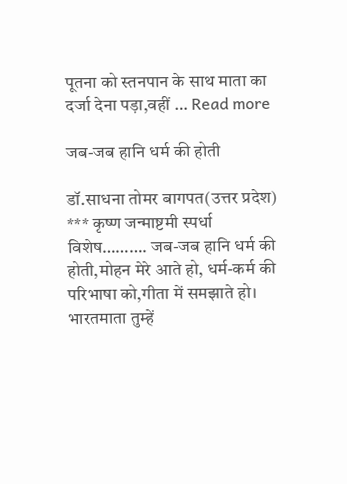पूतना को स्तनपान के साथ माता का दर्जा देना पड़ा,वहीं … Read more

जब-जब हानि धर्म की होती

डॉ.साधना तोमर बागपत(उत्तर प्रदेश) *** कृष्ण जन्माष्टमी स्पर्धा विशेष………. जब-जब हानि धर्म की होती,मोहन मेरे आते हो, धर्म-कर्म की परिभाषा को,गीता में समझाते हो। भारतमाता तुम्हें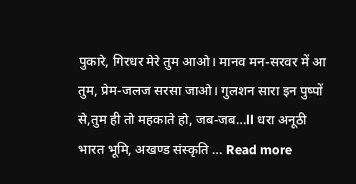पुकारे, गिरधर मेरे तुम आओ। मानव मन-सरवर में आ तुम, प्रेम-जलज सरसा जाओ। गुलशन सारा इन पुष्पों से,तुम ही तो महकाते हो, जब-जब…ll धरा अनूठी भारत भूमि, अखण्ड संस्कृति … Read more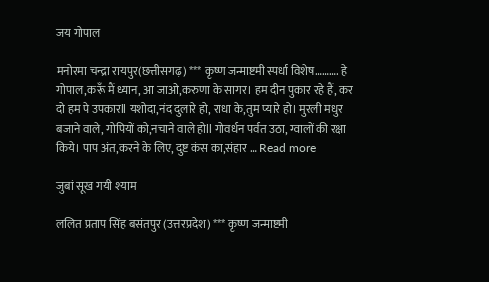जय गोपाल

मनोरमा चन्द्रा रायपुर(छत्तीसगढ़) *** कृष्ण जन्माष्टमी स्पर्धा विशेष………. हे गोपाल,करूँ मैं ध्यान, आ जाओ,करुणा के सागर। हम दीन पुकार रहे हैं, कर दो हम पे उपकारll यशोदा,नंद दुलारे हो, राधा के,तुम प्यारे हो। मुरली मधुर बजाने वाले, गोपियों को,नचाने वाले होll गोवर्धन पर्वत उठा, ग्वालों की रक्षा किये। पाप अंत,करने के लिए, दुष्ट कंस का,संहार … Read more

जुबां सूख गयी श्याम

ललित प्रताप सिंह बसंतपुर (उत्तरप्रदेश) *** कृष्ण जन्माष्टमी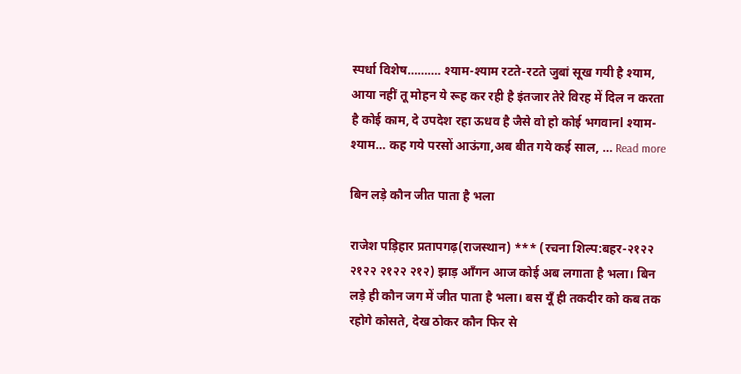स्पर्धा विशेष………. श्याम-श्याम रटते-रटते जुबां सूख गयी है श्याम, आया नहीं तू मोहन ये रूह कर रही है इंतजार तेरे विरह में दिल न करता है कोई काम, दे उपदेश रहा ऊधव है जैसे वो हो कोई भगवानl श्याम-श्याम… कह गये परसों आऊंगा,अब बीत गये कई साल, … Read more

बिन लड़े कौन जीत पाता है भला

राजेश पड़िहार प्रतापगढ़(राजस्थान) *** (रचना शिल्प:बहर-२१२२ २१२२ २१२२ २१२) झाड़ आँगन आज कोई अब लगाता है भला। बिन लड़े ही कौन जग में जीत पाता है भला। बस यूँ ही तकदीर को कब तक रहोगे कोसते, देख ठोकर कौन फिर से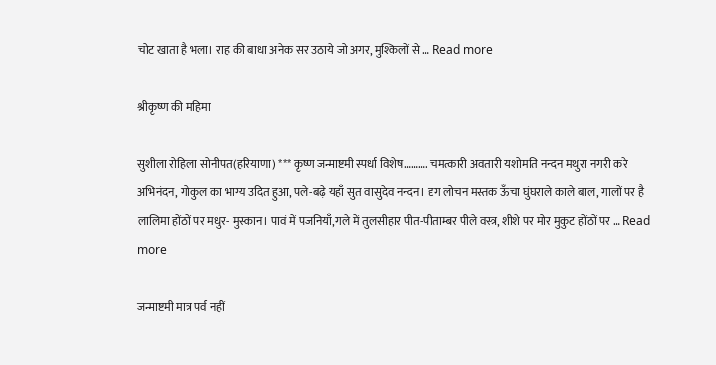चोट खाता है भला। राह की बाधा अनेक सर उठाये जो अगर, मुश्किलों से … Read more

श्रीकृष्ण की महिमा

सुशीला रोहिला सोनीपत(हरियाणा) *** कृष्ण जन्माष्टमी स्पर्धा विशेष………. चमत्कारी अवतारी यशोमति नन्दन मथुरा नगरी करे अभिनंदन, गोकुल का भाग्य उदित हुआ, पले-बढ़े यहाँ सुत वासुदेव नन्दन। दृग लोचन मस्तक ऊँचा घुंघराले काले बाल, गालों पर है लालिमा होंठों पर मधुर- मुस्कान। पावं में पजनियाँ,गले में तुलसीहार पीत-पीताम्बर पीले वस्त्र, शीशे पर मोर मुकुट होंठों पर … Read more

जन्माष्टमी मात्र पर्व नहीं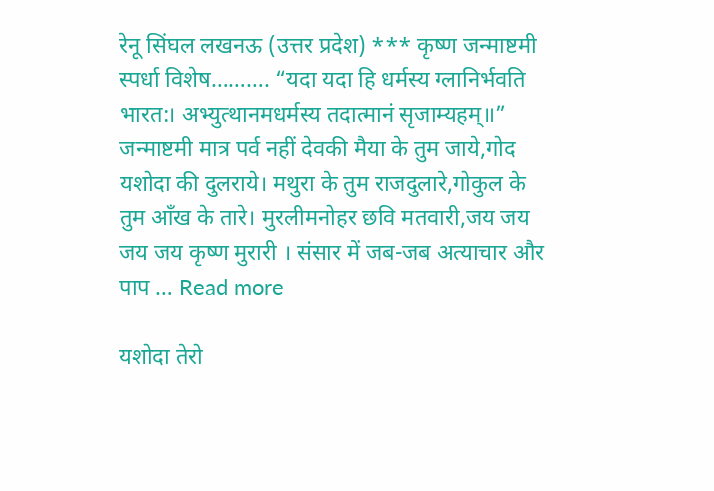रेनू सिंघल लखनऊ (उत्तर प्रदेश) *** कृष्ण जन्माष्टमी स्पर्धा विशेष………. “यदा यदा हि धर्मस्य ग्लानिर्भवति भारत:। अभ्युत्थानमधर्मस्य तदात्मानं सृजाम्यहम्॥” जन्माष्टमी मात्र पर्व नहीं देवकी मैया के तुम जाये,गोद यशोदा की दुलराये। मथुरा के तुम राजदुलारे,गोकुल के तुम आँख के तारे। मुरलीमनोहर छवि मतवारी,जय जय जय जय कृष्ण मुरारी । संसार में जब-जब अत्याचार और पाप … Read more

यशोदा तेरो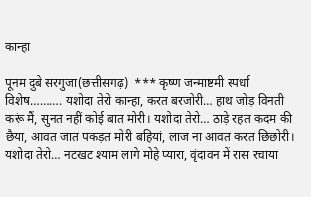कान्हा

पूनम दुबे सरगुजा(छत्तीसगढ़)  *** कृष्ण जन्माष्टमी स्पर्धा विशेष………. यशोदा तेरो कान्हा, करत बरजोरी… हाथ जोड़ विनती करूं मैं, सुनत नहीं कोई बात मोरी। यशोदा तेरो… ठाड़े रहत कदम की छैया, आवत जात पकड़त मोरी बहियां, लाज ना आवत करत छिछोरी। यशोदा तेरो… नटखट श्याम लागे मोहे प्यारा, वृंदावन में रास रचाया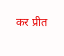कर प्रीत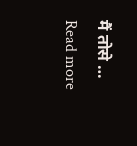मैं तोसे … Read more